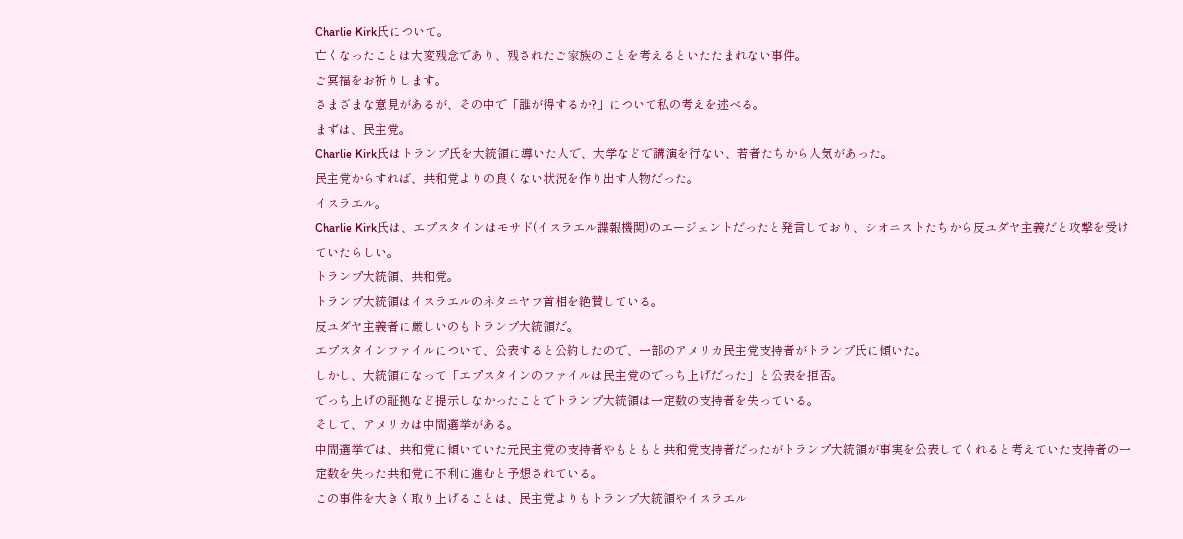Charlie Kirk氏について。
亡くなったことは大変残念であり、残されたご家族のことを考えるといたたまれない事件。
ご冥福をお祈りします。
さまざまな意見があるが、その中で「誰が得するか?」について私の考えを述べる。
まずは、民主党。
Charlie Kirk氏はトランプ氏を大統領に導いた人で、大学などで講演を行ない、若者たちから人気があった。
民主党からすれば、共和党よりの良くない状況を作り出す人物だった。
イスラエル。
Charlie Kirk氏は、エプスタインはモサド(イスラエル諜報機関)のエージェントだったと発言しており、シオニストたちから反ユダヤ主義だと攻撃を受けていたらしい。
トランプ大統領、共和党。
トランプ大統領はイスラエルのネタニヤフ首相を絶賛している。
反ユダヤ主義者に厳しいのもトランプ大統領だ。
エプスタインファイルについて、公表すると公約したので、一部のアメリカ民主党支持者がトランプ氏に傾いた。
しかし、大統領になって「エプスタインのファイルは民主党のでっち上げだった」と公表を拒否。
でっち上げの証拠など提示しなかったことでトランプ大統領は一定数の支持者を失っている。
そして、アメリカは中間選挙がある。
中間選挙では、共和党に傾いていた元民主党の支持者やもともと共和党支持者だったがトランプ大統領が事実を公表してくれると考えていた支持者の一定数を失った共和党に不利に進むと予想されている。
この事件を大きく取り上げることは、民主党よりもトランプ大統領やイスラエル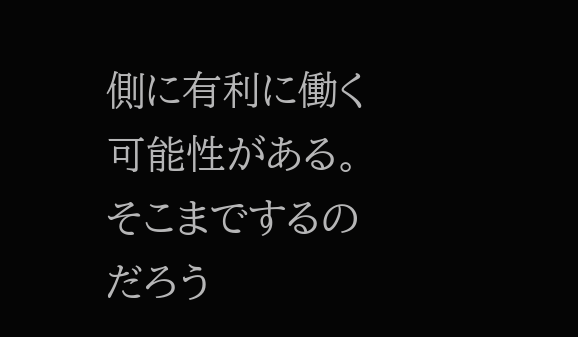側に有利に働く可能性がある。
そこまでするのだろう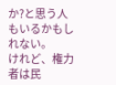か?と思う人もいるかもしれない。
けれど、権力者は民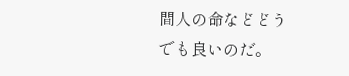間人の命などどうでも良いのだ。